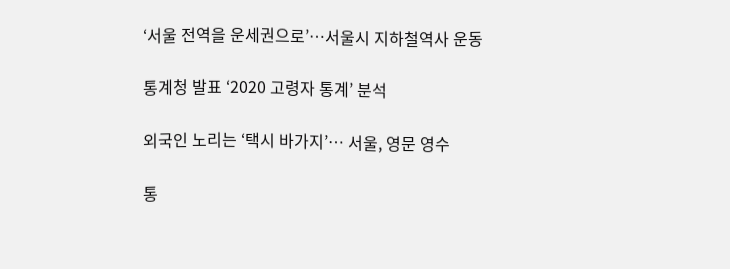‘서울 전역을 운세권으로’…서울시 지하철역사 운동

통계청 발표 ‘2020 고령자 통계’ 분석

외국인 노리는 ‘택시 바가지’… 서울, 영문 영수

통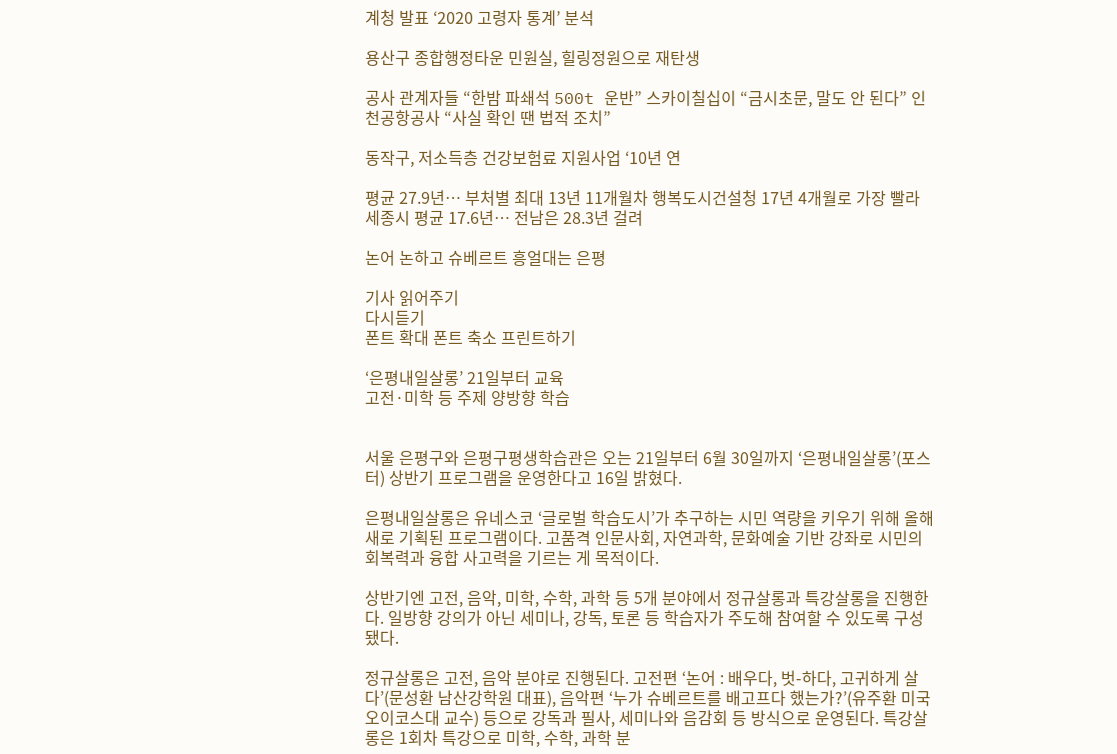계청 발표 ‘2020 고령자 통계’ 분석

용산구 종합행정타운 민원실, 힐링정원으로 재탄생

공사 관계자들 “한밤 파쇄석 500t 운반” 스카이칠십이 “금시초문, 말도 안 된다” 인천공항공사 “사실 확인 땐 법적 조치”

동작구, 저소득층 건강보험료 지원사업 ‘10년 연

평균 27.9년… 부처별 최대 13년 11개월차 행복도시건설청 17년 4개월로 가장 빨라 세종시 평균 17.6년… 전남은 28.3년 걸려

논어 논하고 슈베르트 흥얼대는 은평

기사 읽어주기
다시듣기
폰트 확대 폰트 축소 프린트하기

‘은평내일살롱’ 21일부터 교육
고전·미학 등 주제 양방향 학습


서울 은평구와 은평구평생학습관은 오는 21일부터 6월 30일까지 ‘은평내일살롱’(포스터) 상반기 프로그램을 운영한다고 16일 밝혔다.

은평내일살롱은 유네스코 ‘글로벌 학습도시’가 추구하는 시민 역량을 키우기 위해 올해 새로 기획된 프로그램이다. 고품격 인문사회, 자연과학, 문화예술 기반 강좌로 시민의 회복력과 융합 사고력을 기르는 게 목적이다.

상반기엔 고전, 음악, 미학, 수학, 과학 등 5개 분야에서 정규살롱과 특강살롱을 진행한다. 일방향 강의가 아닌 세미나, 강독, 토론 등 학습자가 주도해 참여할 수 있도록 구성됐다.

정규살롱은 고전, 음악 분야로 진행된다. 고전편 ‘논어 : 배우다, 벗-하다, 고귀하게 살다’(문성환 남산강학원 대표), 음악편 ‘누가 슈베르트를 배고프다 했는가?’(유주환 미국 오이코스대 교수) 등으로 강독과 필사, 세미나와 음감회 등 방식으로 운영된다. 특강살롱은 1회차 특강으로 미학, 수학, 과학 분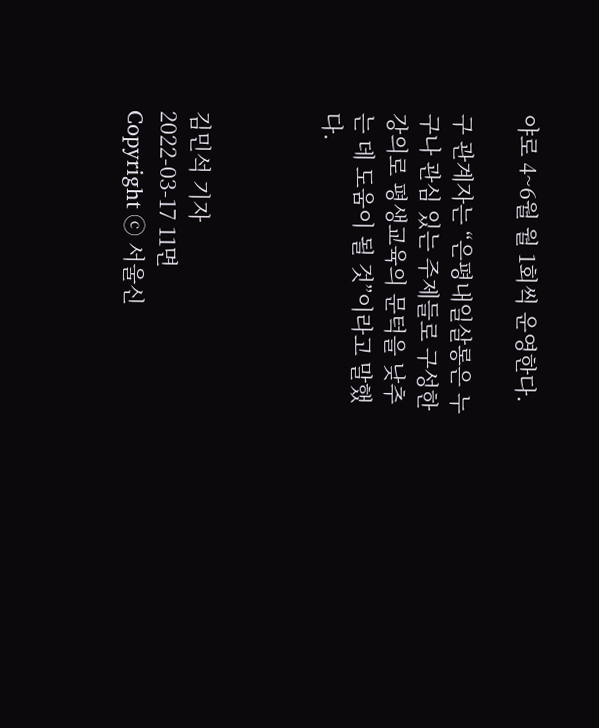야로 4~6월 월 1회씩 운영한다.

구 관계자는 “은평내일살롱은 누구나 관심 있는 주제들로 구성한 강의로 평생교육의 문턱을 낮추는 데 도움이 될 것”이라고 말했다.



김민석 기자
2022-03-17 11면
Copyright ⓒ 서울신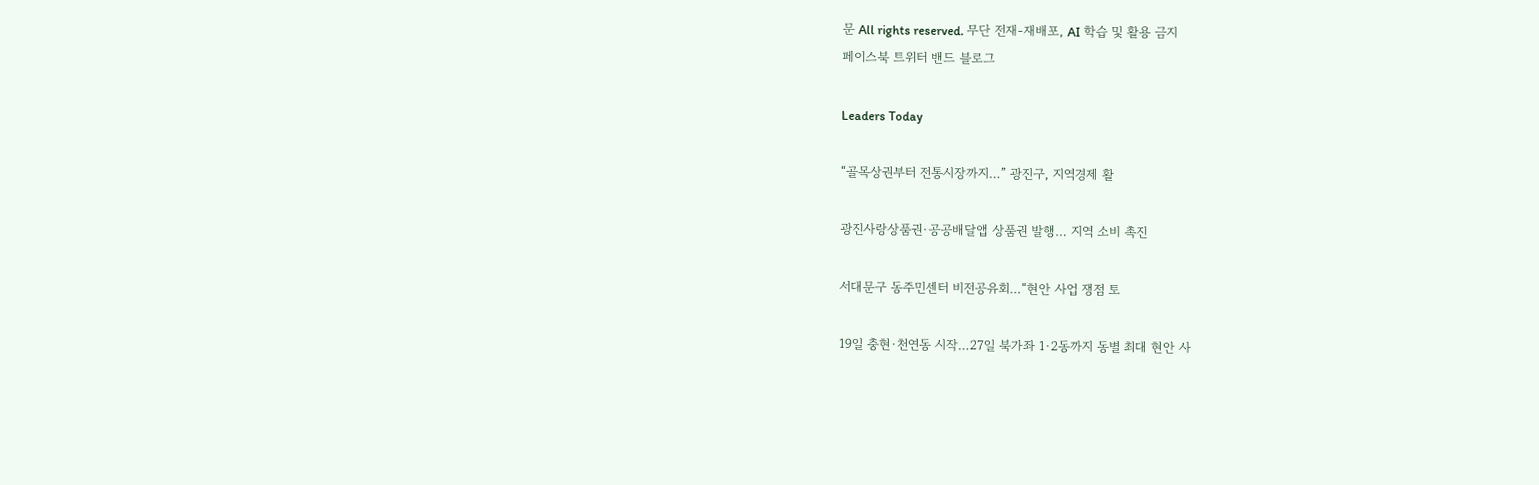문 All rights reserved. 무단 전재-재배포, AI 학습 및 활용 금지
페이스북 트위터 밴드 블로그

Leaders Today

“골목상권부터 전통시장까지…” 광진구, 지역경제 활

광진사랑상품권·공공배달앱 상품권 발행… 지역 소비 촉진

서대문구 동주민센터 비전공유회…“현안 사업 쟁점 토

19일 충현·천연동 시작…27일 북가좌 1·2동까지 동별 최대 현안 사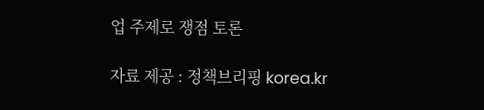업 주제로 쟁점 토론

자료 제공 : 정책브리핑 korea.kr